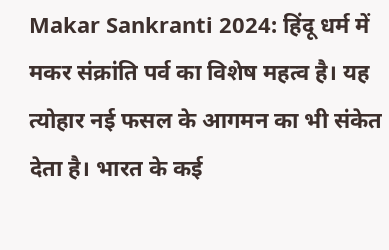Makar Sankranti 2024: हिंदू धर्म में मकर संक्रांति पर्व का विशेष महत्व है। यह त्योहार नई फसल के आगमन का भी संकेत देता है। भारत के कई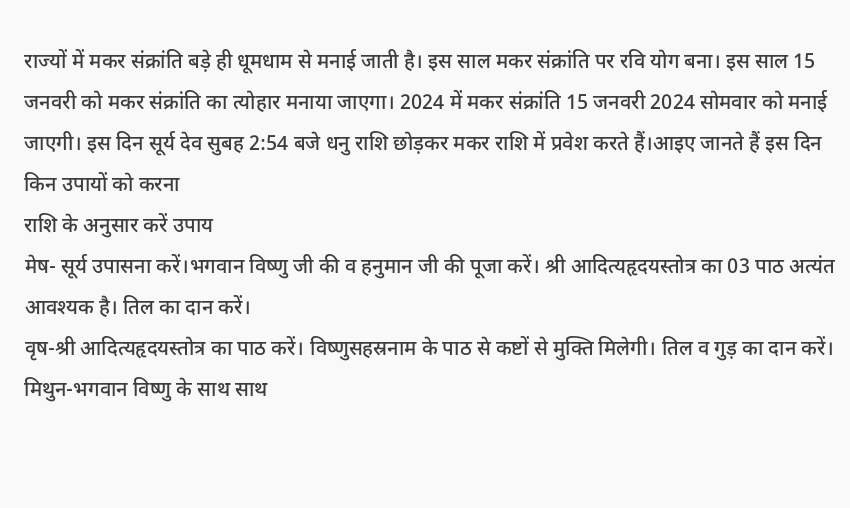राज्यों में मकर संक्रांति बड़े ही धूमधाम से मनाई जाती है। इस साल मकर संक्रांति पर रवि योग बना। इस साल 15 जनवरी को मकर संक्रांति का त्योहार मनाया जाएगा। 2024 में मकर संक्रांति 15 जनवरी 2024 सोमवार को मनाई जाएगी। इस दिन सूर्य देव सुबह 2:54 बजे धनु राशि छोड़कर मकर राशि में प्रवेश करते हैं।आइए जानते हैं इस दिन किन उपायों को करना
राशि के अनुसार करें उपाय
मेष- सूर्य उपासना करें।भगवान विष्णु जी की व हनुमान जी की पूजा करें। श्री आदित्यहृदयस्तोत्र का 03 पाठ अत्यंत आवश्यक है। तिल का दान करें।
वृष-श्री आदित्यहृदयस्तोत्र का पाठ करें। विष्णुसहस्रनाम के पाठ से कष्टों से मुक्ति मिलेगी। तिल व गुड़ का दान करें।
मिथुन-भगवान विष्णु के साथ साथ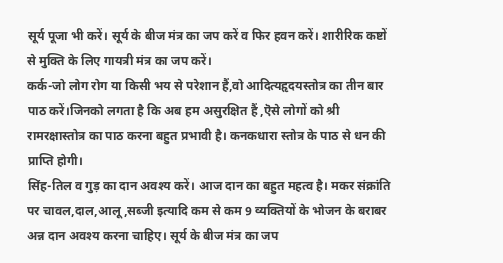सूर्य पूजा भी करें। सूर्य के बीज मंत्र का जप करें व फिर हवन करें। शारीरिक कष्टों से मुक्ति के लिए गायत्री मंत्र का जप करें।
कर्क-जो लोग रोग या किसी भय से परेशान हैं,वो आदित्यहृदयस्तोत्र का तीन बार पाठ करें।जिनको लगता है कि अब हम असुरक्षित हैं ,ऎसे लोगों को श्री रामरक्षास्तोत्र का पाठ करना बहुत प्रभावी है। कनकधारा स्तोत्र के पाठ से धन की प्राप्ति होगी।
सिंह-तिल व गुड़ का दान अवश्य करें। आज दान का बहुत महत्व है। मकर संक्रांति पर चावल,दाल,आलू,सब्जी इत्यादि कम से कम 9 व्यक्तियों के भोजन के बराबर अन्न दान अवश्य करना चाहिए। सूर्य के बीज मंत्र का जप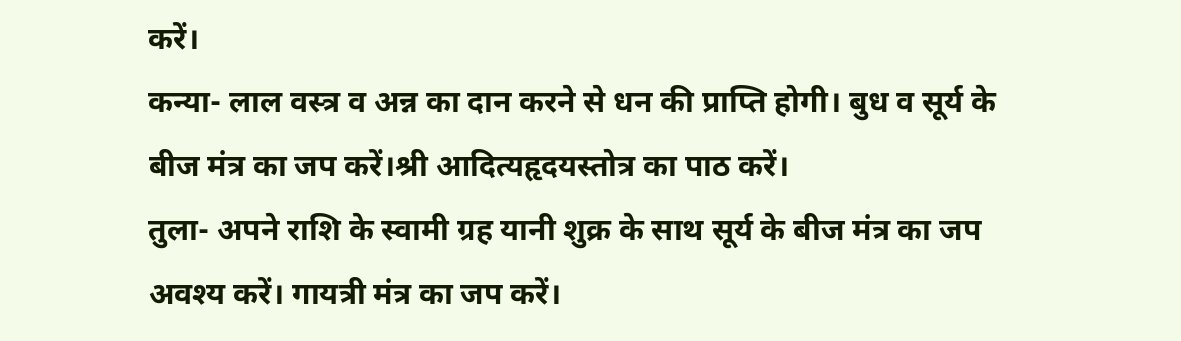करें।
कन्या- लाल वस्त्र व अन्न का दान करने से धन की प्राप्ति होगी। बुध व सूर्य के बीज मंत्र का जप करें।श्री आदित्यहृदयस्तोत्र का पाठ करें।
तुला- अपने राशि के स्वामी ग्रह यानी शुक्र के साथ सूर्य के बीज मंत्र का जप अवश्य करें। गायत्री मंत्र का जप करें।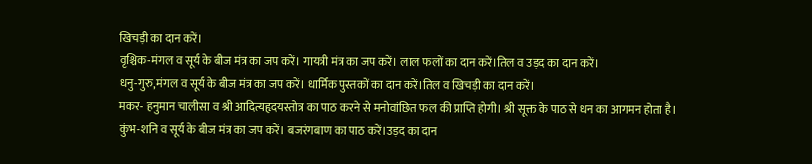खिचड़ी का दान करें।
वृश्चिक-मंगल व सूर्य के बीज मंत्र का जप करें। गायत्री मंत्र का जप करें। लाल फलों का दान करें।तिल व उड़द का दान करें।
धनु-गुरु,मंगल व सूर्य के बीज मंत्र का जप करें। धार्मिक पुस्तकों का दान करें।तिल व खिचड़ी का दान करें।
मकर- हनुमान चालीसा व श्री आदित्यहृदयस्तोत्र का पाठ करने से मनोवांछित फल की प्राप्ति होगी। श्री सूक्त के पाठ से धन का आगमन होता है।
कुंभ-शनि व सूर्य के बीज मंत्र का जप करें। बजरंगबाण का पाठ करें।उड़द का दान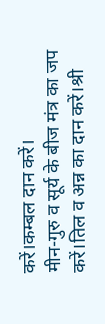करें।कम्बल दान करें।
मीन-गुरु व सूर्य के बीज मंत्र का जप करें।तिल व अन्न का दान करें।श्री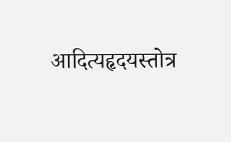आदित्यहृदयस्तोत्र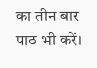का तीन बार पाठ भी करें।